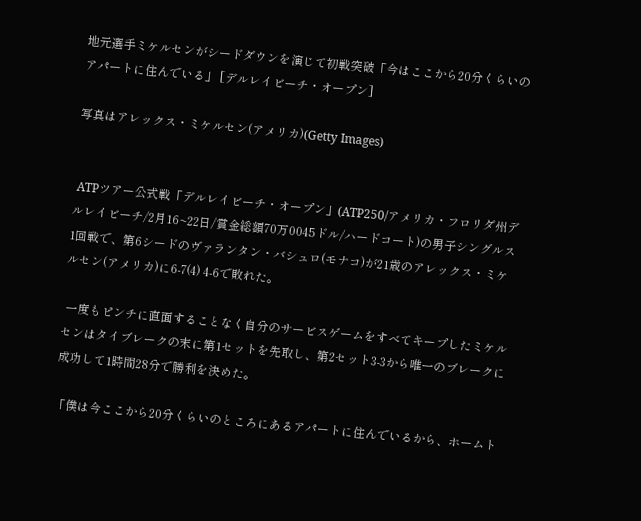地元選手ミケルセンがシードダウンを演じて初戦突破「今はここから20分くらいのアパートに住んでいる」 [デルレイビーチ・オープン]

写真はアレックス・ミケルセン(アメリカ)(Getty Images)


 ATPツアー公式戦「デルレイビーチ・オープン」(ATP250/アメリカ・フロリダ州デルレイビーチ/2月16~22日/賞金総額70万0045ドル/ハードコート)の男子シングルス1回戦で、第6シードのヴァランタン・バシュロ(モナコ)が21歳のアレックス・ミケルセン(アメリカ)に6-7(4) 4-6で敗れた。

 一度もピンチに直面することなく自分のサービスゲームをすべてキープしたミケルセンはタイブレークの末に第1セットを先取し、第2セット3-3から唯一のブレークに成功して1時間28分で勝利を決めた。

「僕は今ここから20分くらいのところにあるアパートに住んでいるから、ホームト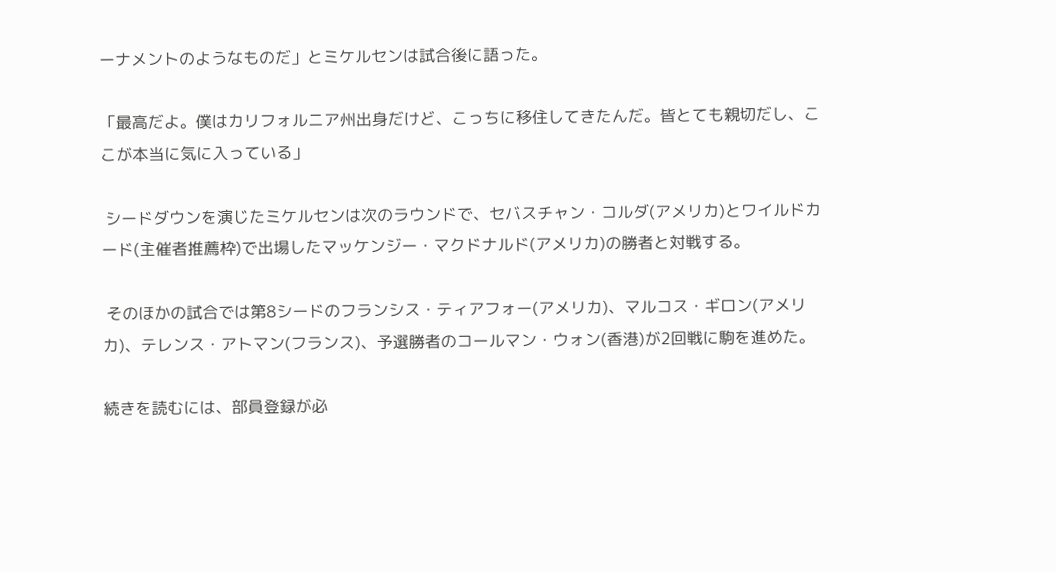ーナメントのようなものだ」とミケルセンは試合後に語った。

「最高だよ。僕はカリフォルニア州出身だけど、こっちに移住してきたんだ。皆とても親切だし、ここが本当に気に入っている」

 シードダウンを演じたミケルセンは次のラウンドで、セバスチャン・コルダ(アメリカ)とワイルドカード(主催者推薦枠)で出場したマッケンジー・マクドナルド(アメリカ)の勝者と対戦する。

 そのほかの試合では第8シードのフランシス・ティアフォー(アメリカ)、マルコス・ギロン(アメリカ)、テレンス・アトマン(フランス)、予選勝者のコールマン・ウォン(香港)が2回戦に駒を進めた。

続きを読むには、部員登録が必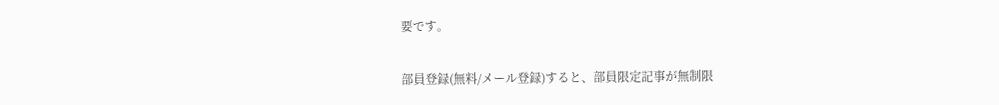要です。

部員登録(無料/メール登録)すると、部員限定記事が無制限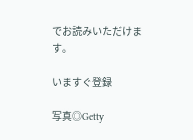でお読みいただけます。

いますぐ登録

写真◎Getty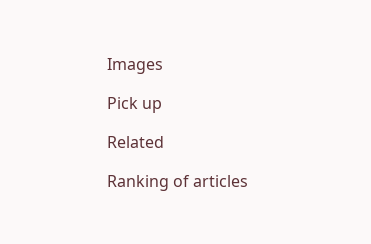Images

Pick up

Related

Ranking of articles